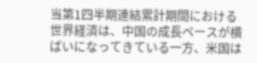当第1四半期連結累計期間における世界経済は、中国の成長ペースが横ばいになってきている一方、米国は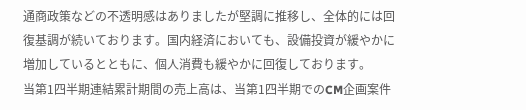通商政策などの不透明感はありましたが堅調に推移し、全体的には回復基調が続いております。国内経済においても、設備投資が緩やかに増加しているとともに、個人消費も緩やかに回復しております。
当第1四半期連結累計期間の売上高は、当第1四半期でのCM企画案件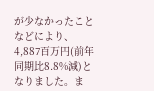が少なかったことなどにより、4,887百万円(前年同期比8.8%減)となりました。ま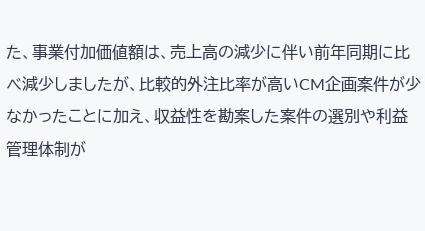た、事業付加価値額は、売上高の減少に伴い前年同期に比べ減少しましたが、比較的外注比率が高いCM企画案件が少なかったことに加え、収益性を勘案した案件の選別や利益管理体制が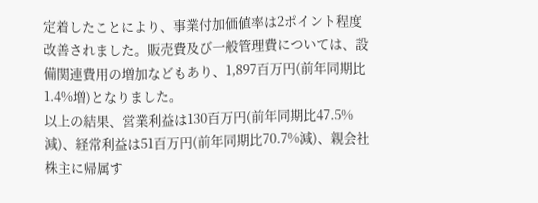定着したことにより、事業付加価値率は2ポイント程度改善されました。販売費及び一般管理費については、設備関連費用の増加などもあり、1,897百万円(前年同期比1.4%増)となりました。
以上の結果、営業利益は130百万円(前年同期比47.5%減)、経常利益は51百万円(前年同期比70.7%減)、親会社株主に帰属す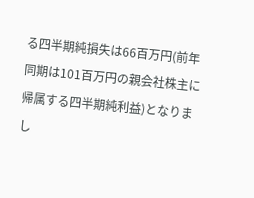る四半期純損失は66百万円(前年同期は101百万円の親会社株主に帰属する四半期純利益)となりまし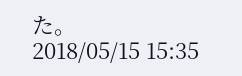た。
2018/05/15 15:35